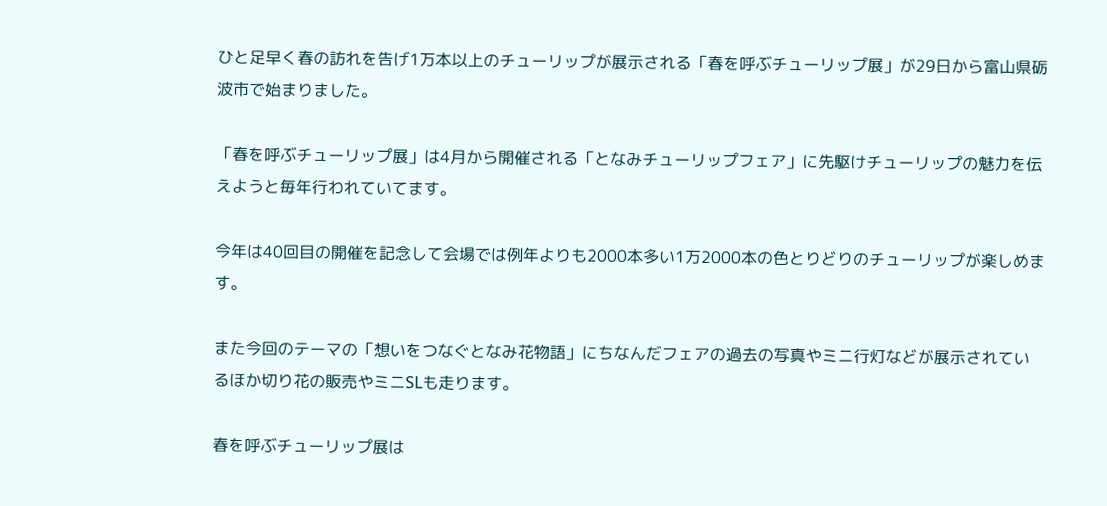ひと足早く春の訪れを告げ1万本以上のチューリップが展示される「春を呼ぶチューリップ展」が29日から富山県砺波市で始まりました。

「春を呼ぶチューリップ展」は4月から開催される「となみチューリップフェア」に先駆けチューリップの魅力を伝えようと毎年行われていてます。

今年は40回目の開催を記念して会場では例年よりも2000本多い1万2000本の色とりどりのチューリップが楽しめます。

また今回のテーマの「想いをつなぐとなみ花物語」にちなんだフェアの過去の写真やミニ行灯などが展示されているほか切り花の販売やミニSLも走ります。

春を呼ぶチューリップ展は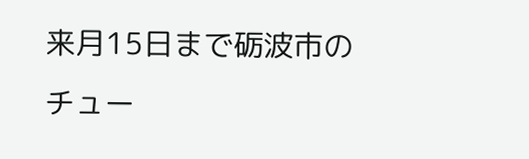来月15日まで砺波市のチュー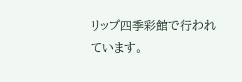リップ四季彩館で行われています。